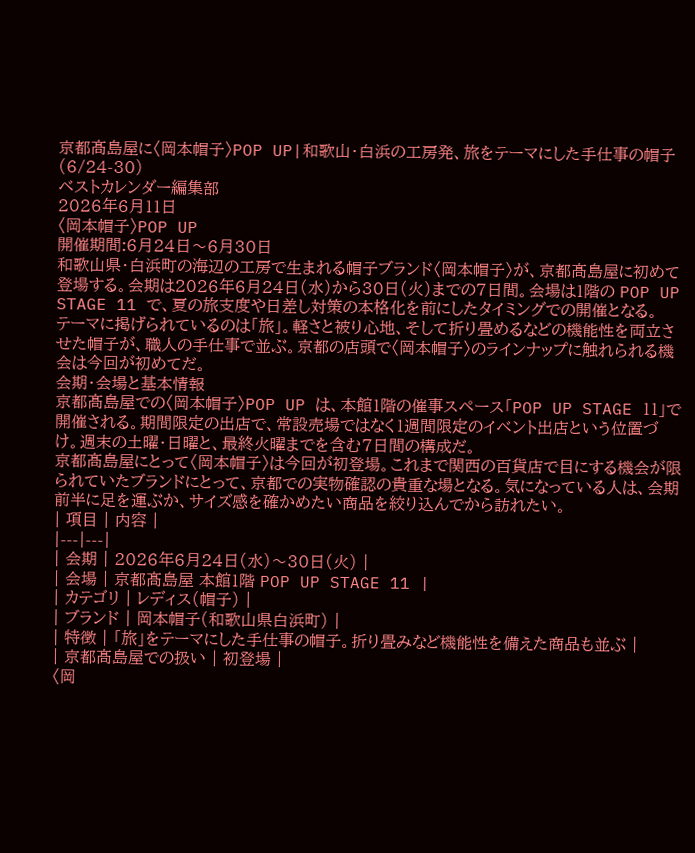京都髙島屋に〈岡本帽子〉POP UP|和歌山・白浜の工房発、旅をテーマにした手仕事の帽子(6/24-30)
ベストカレンダー編集部
2026年6月11日
〈岡本帽子〉POP UP
開催期間:6月24日〜6月30日
和歌山県・白浜町の海辺の工房で生まれる帽子ブランド〈岡本帽子〉が、京都髙島屋に初めて登場する。会期は2026年6月24日(水)から30日(火)までの7日間。会場は1階の POP UP STAGE 11 で、夏の旅支度や日差し対策の本格化を前にしたタイミングでの開催となる。
テーマに掲げられているのは「旅」。軽さと被り心地、そして折り畳めるなどの機能性を両立させた帽子が、職人の手仕事で並ぶ。京都の店頭で〈岡本帽子〉のラインナップに触れられる機会は今回が初めてだ。
会期・会場と基本情報
京都髙島屋での〈岡本帽子〉POP UP は、本館1階の催事スペース「POP UP STAGE 11」で開催される。期間限定の出店で、常設売場ではなく1週間限定のイベント出店という位置づけ。週末の土曜・日曜と、最終火曜までを含む7日間の構成だ。
京都髙島屋にとって〈岡本帽子〉は今回が初登場。これまで関西の百貨店で目にする機会が限られていたブランドにとって、京都での実物確認の貴重な場となる。気になっている人は、会期前半に足を運ぶか、サイズ感を確かめたい商品を絞り込んでから訪れたい。
| 項目 | 内容 |
|---|---|
| 会期 | 2026年6月24日(水)〜30日(火) |
| 会場 | 京都髙島屋 本館1階 POP UP STAGE 11 |
| カテゴリ | レディス(帽子) |
| ブランド | 岡本帽子(和歌山県白浜町) |
| 特徴 | 「旅」をテーマにした手仕事の帽子。折り畳みなど機能性を備えた商品も並ぶ |
| 京都髙島屋での扱い | 初登場 |
〈岡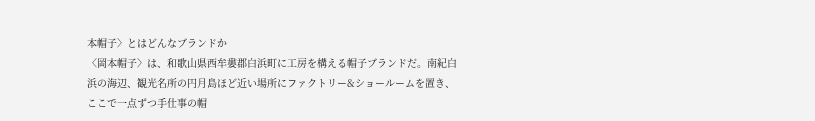本帽子〉とはどんなブランドか
〈岡本帽子〉は、和歌山県西牟婁郡白浜町に工房を構える帽子ブランドだ。南紀白浜の海辺、観光名所の円月島ほど近い場所にファクトリー&ショールームを置き、ここで一点ずつ手仕事の帽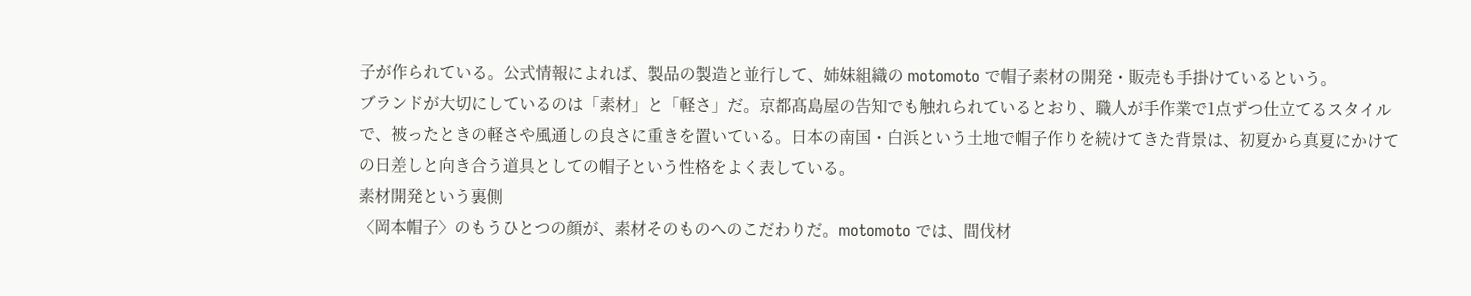子が作られている。公式情報によれば、製品の製造と並行して、姉妹組織の motomoto で帽子素材の開発・販売も手掛けているという。
ブランドが大切にしているのは「素材」と「軽さ」だ。京都髙島屋の告知でも触れられているとおり、職人が手作業で1点ずつ仕立てるスタイルで、被ったときの軽さや風通しの良さに重きを置いている。日本の南国・白浜という土地で帽子作りを続けてきた背景は、初夏から真夏にかけての日差しと向き合う道具としての帽子という性格をよく表している。
素材開発という裏側
〈岡本帽子〉のもうひとつの顔が、素材そのものへのこだわりだ。motomoto では、間伐材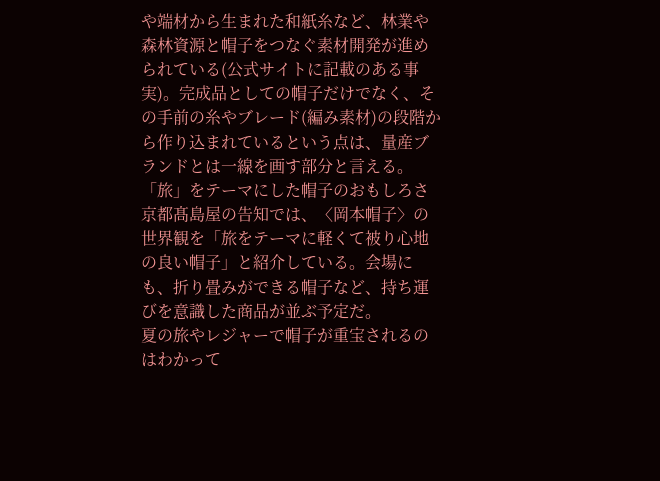や端材から生まれた和紙糸など、林業や森林資源と帽子をつなぐ素材開発が進められている(公式サイトに記載のある事実)。完成品としての帽子だけでなく、その手前の糸やブレード(編み素材)の段階から作り込まれているという点は、量産ブランドとは一線を画す部分と言える。
「旅」をテーマにした帽子のおもしろさ
京都髙島屋の告知では、〈岡本帽子〉の世界観を「旅をテーマに軽くて被り心地の良い帽子」と紹介している。会場にも、折り畳みができる帽子など、持ち運びを意識した商品が並ぶ予定だ。
夏の旅やレジャーで帽子が重宝されるのはわかって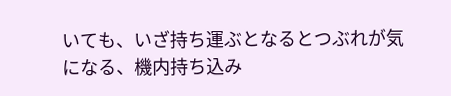いても、いざ持ち運ぶとなるとつぶれが気になる、機内持ち込み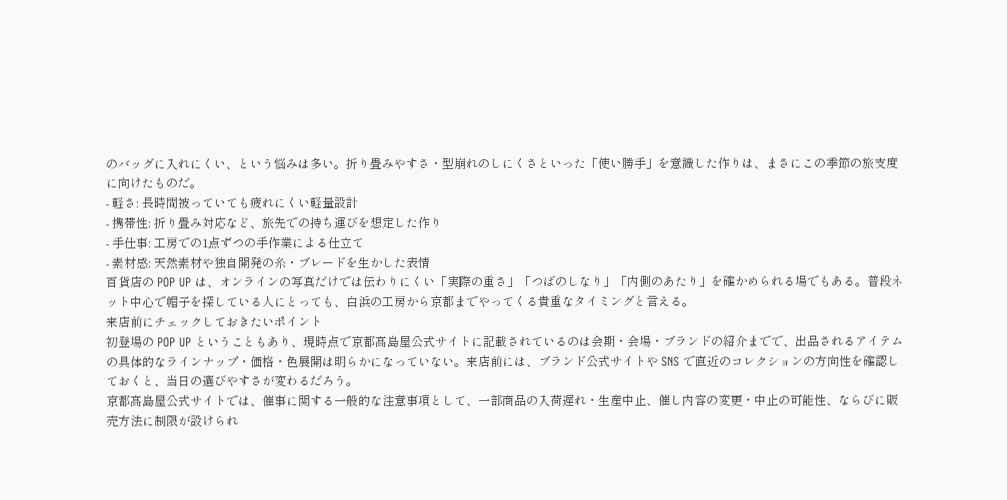のバッグに入れにくい、という悩みは多い。折り畳みやすさ・型崩れのしにくさといった「使い勝手」を意識した作りは、まさにこの季節の旅支度に向けたものだ。
- 軽さ: 長時間被っていても疲れにくい軽量設計
- 携帯性: 折り畳み対応など、旅先での持ち運びを想定した作り
- 手仕事: 工房での1点ずつの手作業による仕立て
- 素材感: 天然素材や独自開発の糸・ブレードを生かした表情
百貨店の POP UP は、オンラインの写真だけでは伝わりにくい「実際の重さ」「つばのしなり」「内側のあたり」を確かめられる場でもある。普段ネット中心で帽子を探している人にとっても、白浜の工房から京都までやってくる貴重なタイミングと言える。
来店前にチェックしておきたいポイント
初登場の POP UP ということもあり、現時点で京都髙島屋公式サイトに記載されているのは会期・会場・ブランドの紹介までで、出品されるアイテムの具体的なラインナップ・価格・色展開は明らかになっていない。来店前には、ブランド公式サイトや SNS で直近のコレクションの方向性を確認しておくと、当日の選びやすさが変わるだろう。
京都髙島屋公式サイトでは、催事に関する一般的な注意事項として、一部商品の入荷遅れ・生産中止、催し内容の変更・中止の可能性、ならびに販売方法に制限が設けられ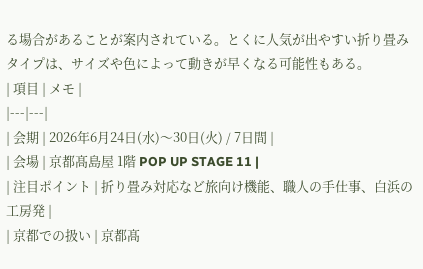る場合があることが案内されている。とくに人気が出やすい折り畳みタイプは、サイズや色によって動きが早くなる可能性もある。
| 項目 | メモ |
|---|---|
| 会期 | 2026年6月24日(水)〜30日(火) / 7日間 |
| 会場 | 京都髙島屋 1階 POP UP STAGE 11 |
| 注目ポイント | 折り畳み対応など旅向け機能、職人の手仕事、白浜の工房発 |
| 京都での扱い | 京都髙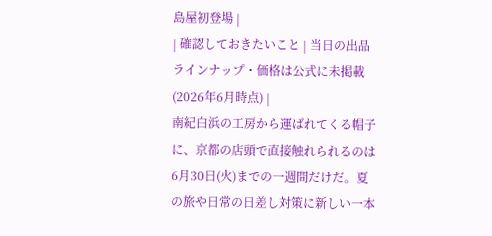島屋初登場 |
| 確認しておきたいこと | 当日の出品ラインナップ・価格は公式に未掲載(2026年6月時点) |
南紀白浜の工房から運ばれてくる帽子に、京都の店頭で直接触れられるのは6月30日(火)までの一週間だけだ。夏の旅や日常の日差し対策に新しい一本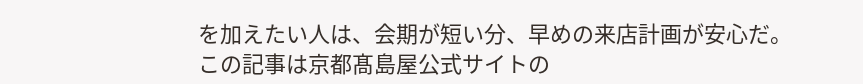を加えたい人は、会期が短い分、早めの来店計画が安心だ。
この記事は京都髙島屋公式サイトの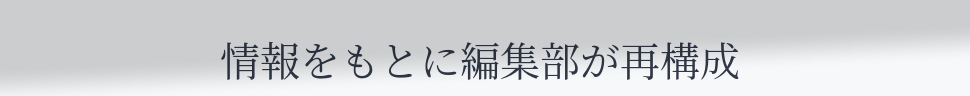情報をもとに編集部が再構成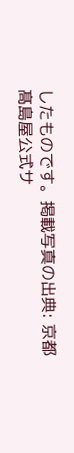したものです。掲載写真の出典: 京都髙島屋公式サ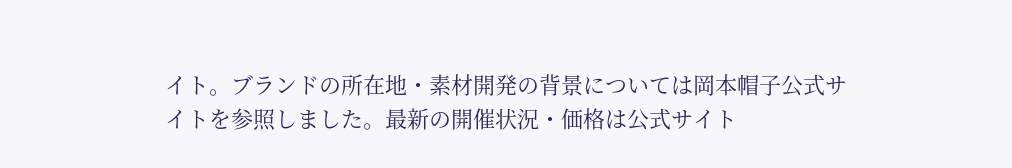イト。ブランドの所在地・素材開発の背景については岡本帽子公式サイトを参照しました。最新の開催状況・価格は公式サイト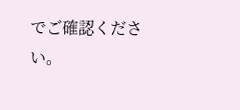でご確認ください。